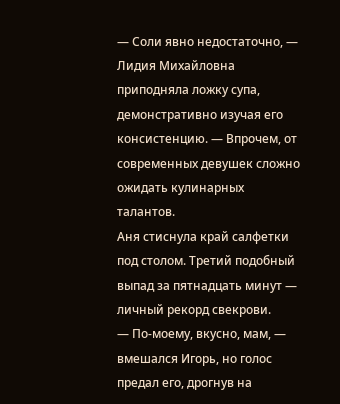— Соли явно недостаточно, — Лидия Михайловна приподняла ложку супа, демонстративно изучая его консистенцию. — Впрочем, от современных девушек сложно ожидать кулинарных талантов.
Аня стиснула край салфетки под столом. Третий подобный выпад за пятнадцать минут — личный рекорд свекрови.
— По-моему, вкусно, мам, — вмешался Игорь, но голос предал его, дрогнув на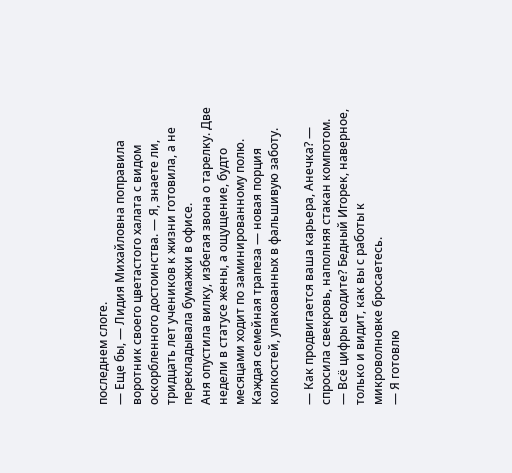последнем слоге.
— Еще бы, — Лидия Михайловна поправила воротник своего цветастого халата с видом оскорбленного достоинства. — Я, знаете ли, тридцать лет учеников к жизни готовила, а не перекладывала бумажки в офисе.
Аня опустила вилку, избегая звона о тарелку. Две недели в статусе жены, а ощущение, будто месяцами ходит по заминированному полю. Каждая семейная трапеза — новая порция колкостей, упакованных в фальшивую заботу.

— Как продвигается ваша карьера, Анечка? — спросила свекровь, наполняя стакан компотом. — Всё цифры сводите? Бедный Игорек, наверное, только и видит, как вы с работы к микроволновке бросаетесь.
— Я готовлю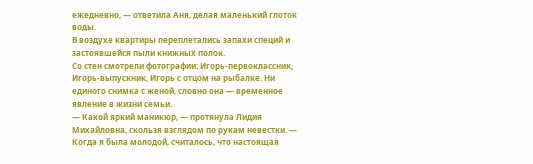ежедневно, — ответила Аня, делая маленький глоток воды.
В воздухе квартиры переплетались запахи специй и застоявшейся пыли книжных полок.
Со стен смотрели фотографии: Игорь-первоклассник, Игорь-выпускник, Игорь с отцом на рыбалке. Ни единого снимка с женой, словно она — временное явление в жизни семьи.
— Какой яркий маникюр, — протянула Лидия Михайловна, скользя взглядом по рукам невестки. — Когда я была молодой, считалось, что настоящая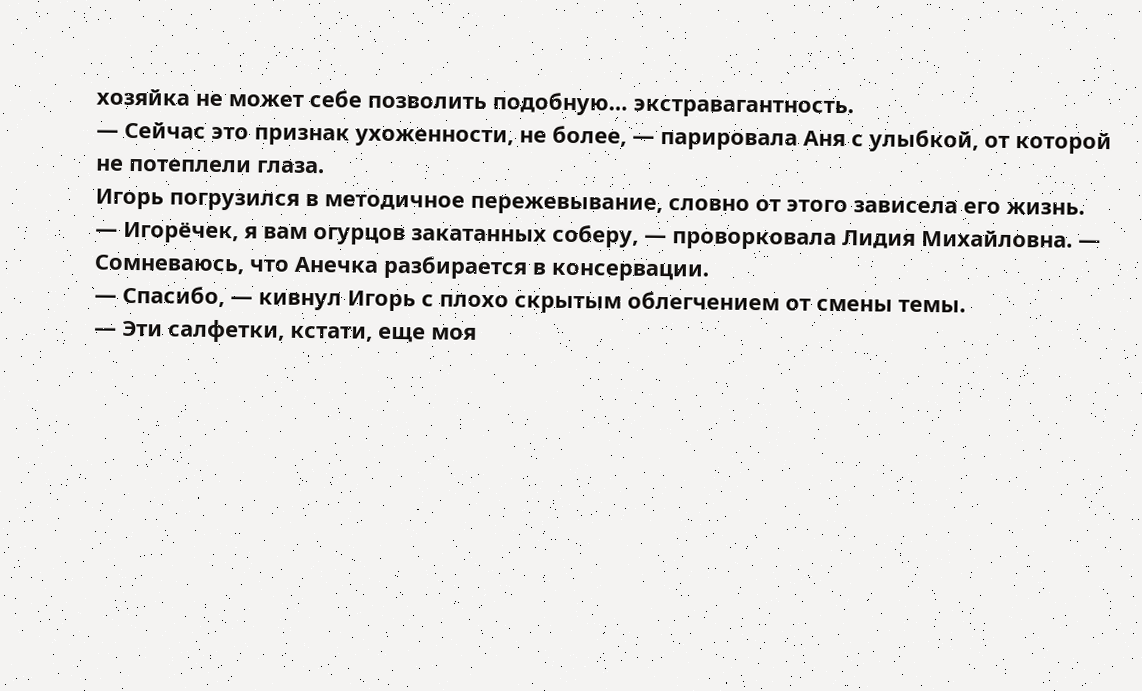хозяйка не может себе позволить подобную… экстравагантность.
— Сейчас это признак ухоженности, не более, — парировала Аня с улыбкой, от которой не потеплели глаза.
Игорь погрузился в методичное пережевывание, словно от этого зависела его жизнь.
— Игорёчек, я вам огурцов закатанных соберу, — проворковала Лидия Михайловна. — Сомневаюсь, что Анечка разбирается в консервации.
— Спасибо, — кивнул Игорь с плохо скрытым облегчением от смены темы.
— Эти салфетки, кстати, еще моя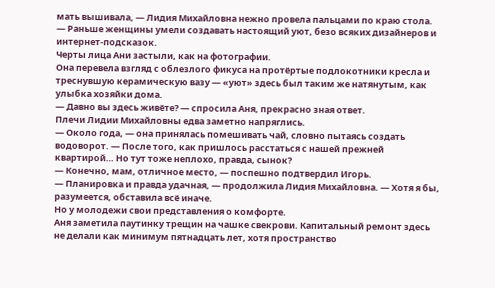мать вышивала, — Лидия Михайловна нежно провела пальцами по краю стола. — Раньше женщины умели создавать настоящий уют, безо всяких дизайнеров и интернет-подсказок.
Черты лица Ани застыли, как на фотографии.
Она перевела взгляд с облезлого фикуса на протёртые подлокотники кресла и треснувшую керамическую вазу — «уют» здесь был таким же натянутым, как улыбка хозяйки дома.
— Давно вы здесь живёте? — спросила Аня, прекрасно зная ответ.
Плечи Лидии Михайловны едва заметно напряглись.
— Около года, — она принялась помешивать чай, словно пытаясь создать водоворот. — После того, как пришлось расстаться с нашей прежней квартирой… Но тут тоже неплохо, правда, сынок?
— Конечно, мам, отличное место, — поспешно подтвердил Игорь.
— Планировка и правда удачная, — продолжила Лидия Михайловна. — Хотя я бы, разумеется, обставила всё иначе.
Но у молодежи свои представления о комфорте.
Аня заметила паутинку трещин на чашке свекрови. Капитальный ремонт здесь не делали как минимум пятнадцать лет, хотя пространство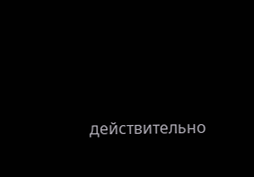действительно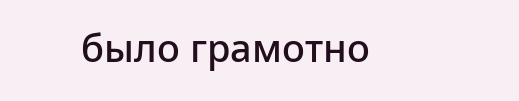было грамотно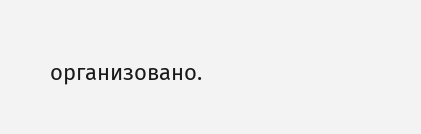организовано.